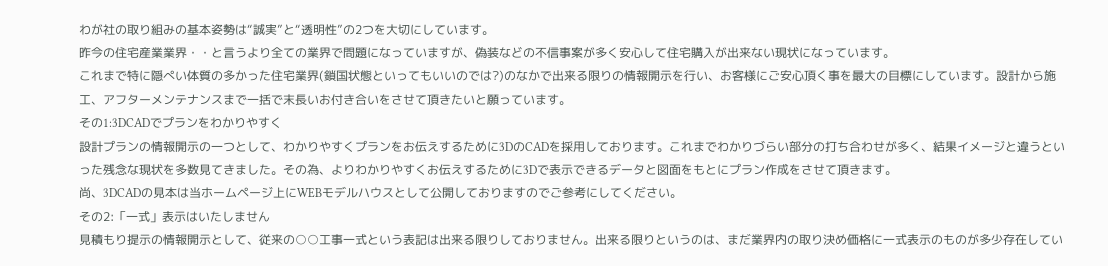わが社の取り組みの基本姿勢は“誠実”と“透明性”の2つを大切にしています。
昨今の住宅産業業界・・と言うより全ての業界で問題になっていますが、偽装などの不信事案が多く安心して住宅購入が出来ない現状になっています。
これまで特に隠ぺい体質の多かった住宅業界(鎖国状態といってもいいのでは?)のなかで出来る限りの情報開示を行い、お客様にご安心頂く事を最大の目標にしています。設計から施工、アフターメンテナンスまで一括で末長いお付き合いをさせて頂きたいと願っています。
その1:3DCADでプランをわかりやすく
設計プランの情報開示の一つとして、わかりやすくプランをお伝えするために3DのCADを採用しております。これまでわかりづらい部分の打ち合わせが多く、結果イメージと違うといった残念な現状を多数見てきました。その為、よりわかりやすくお伝えするために3Dで表示できるデータと図面をもとにプラン作成をさせて頂きます。
尚、3DCADの見本は当ホームページ上にWEBモデルハウスとして公開しておりますのでご参考にしてください。
その2:「一式」表示はいたしません
見積もり提示の情報開示として、従来の○○工事一式という表記は出来る限りしておりません。出来る限りというのは、まだ業界内の取り決め価格に一式表示のものが多少存在してい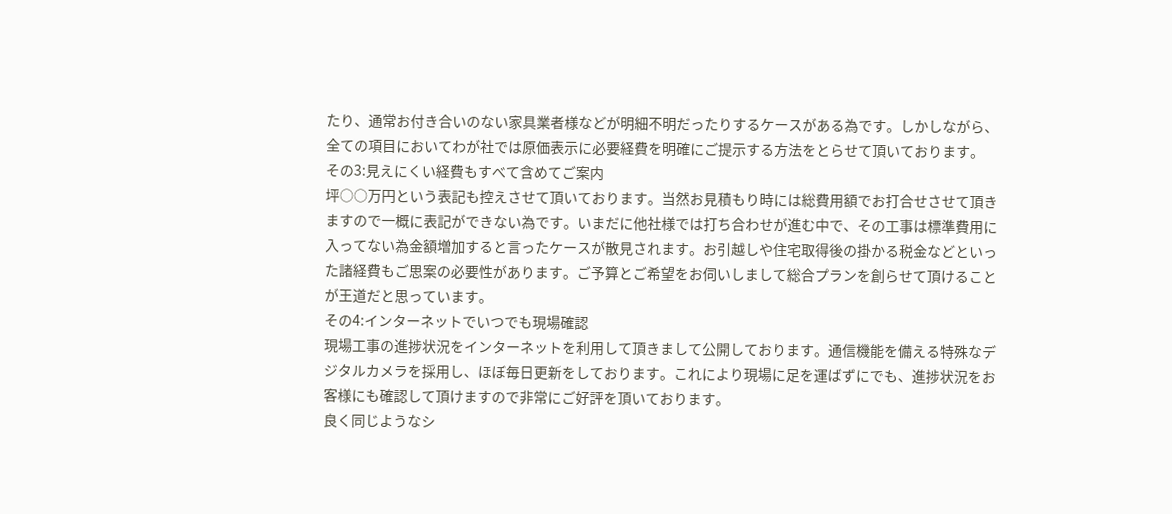たり、通常お付き合いのない家具業者様などが明細不明だったりするケースがある為です。しかしながら、全ての項目においてわが社では原価表示に必要経費を明確にご提示する方法をとらせて頂いております。
その3:見えにくい経費もすべて含めてご案内
坪○○万円という表記も控えさせて頂いております。当然お見積もり時には総費用額でお打合せさせて頂きますので一概に表記ができない為です。いまだに他社様では打ち合わせが進む中で、その工事は標準費用に入ってない為金額増加すると言ったケースが散見されます。お引越しや住宅取得後の掛かる税金などといった諸経費もご思案の必要性があります。ご予算とご希望をお伺いしまして総合プランを創らせて頂けることが王道だと思っています。
その4:インターネットでいつでも現場確認
現場工事の進捗状況をインターネットを利用して頂きまして公開しております。通信機能を備える特殊なデジタルカメラを採用し、ほぼ毎日更新をしております。これにより現場に足を運ばずにでも、進捗状況をお客様にも確認して頂けますので非常にご好評を頂いております。
良く同じようなシ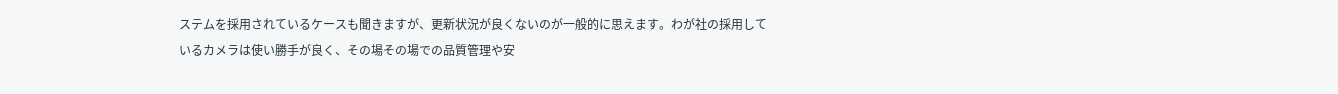ステムを採用されているケースも聞きますが、更新状況が良くないのが一般的に思えます。わが社の採用しているカメラは使い勝手が良く、その場その場での品質管理や安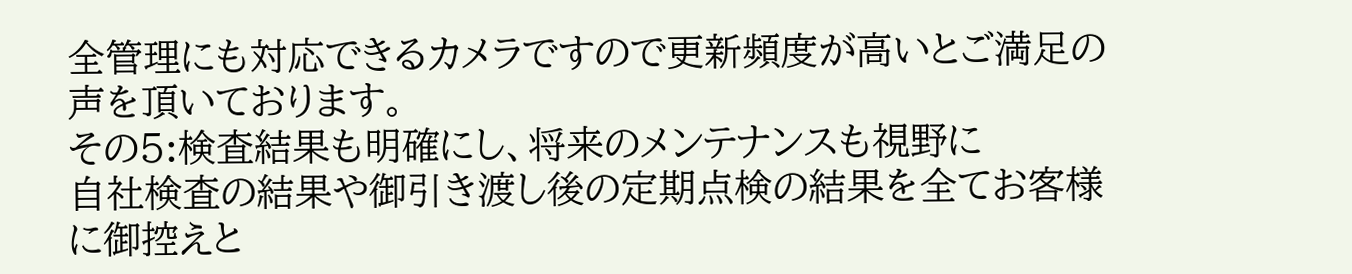全管理にも対応できるカメラですので更新頻度が高いとご満足の声を頂いております。
その5:検査結果も明確にし、将来のメンテナンスも視野に
自社検査の結果や御引き渡し後の定期点検の結果を全てお客様に御控えと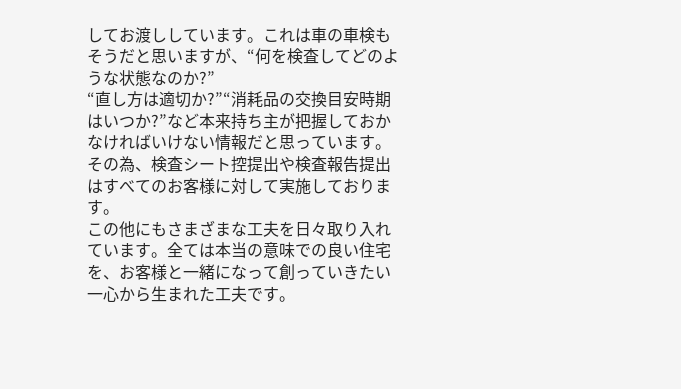してお渡ししています。これは車の車検もそうだと思いますが、“何を検査してどのような状態なのか?”
“直し方は適切か?”“消耗品の交換目安時期はいつか?”など本来持ち主が把握しておかなければいけない情報だと思っています。
その為、検査シート控提出や検査報告提出はすべてのお客様に対して実施しております。
この他にもさまざまな工夫を日々取り入れています。全ては本当の意味での良い住宅を、お客様と一緒になって創っていきたい一心から生まれた工夫です。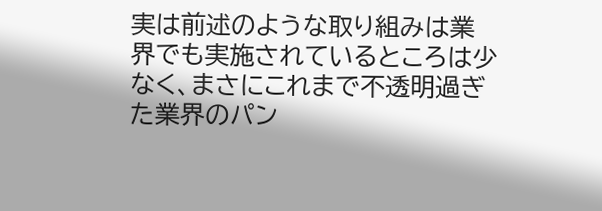実は前述のような取り組みは業界でも実施されているところは少なく、まさにこれまで不透明過ぎた業界のパン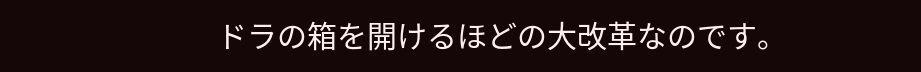ドラの箱を開けるほどの大改革なのです。